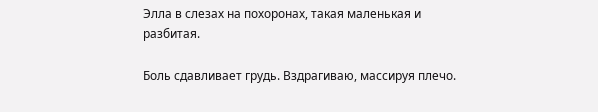Элла в слезах на похоронах, такая маленькая и разбитая.

Боль сдавливает грудь. Вздрагиваю, массируя плечо.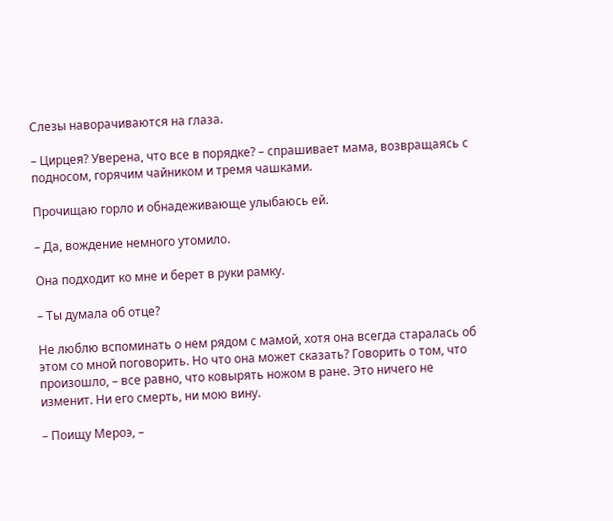Слезы наворачиваются на глаза.

– Цирцея? Уверена, что все в порядке? – спрашивает мама, возвращаясь с подносом, горячим чайником и тремя чашками.

Прочищаю горло и обнадеживающе улыбаюсь ей.

– Да, вождение немного утомило.

Она подходит ко мне и берет в руки рамку.

– Ты думала об отце?

Не люблю вспоминать о нем рядом с мамой, хотя она всегда старалась об этом со мной поговорить. Но что она может сказать? Говорить о том, что произошло, – все равно, что ковырять ножом в ране. Это ничего не изменит. Ни его смерть, ни мою вину.

– Поищу Мероэ, –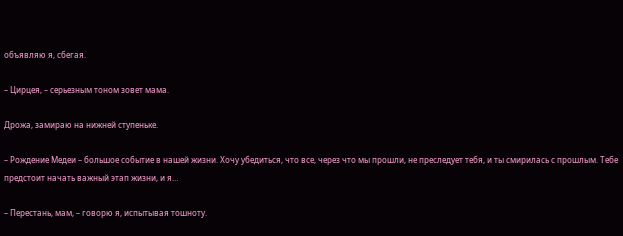объявляю я, сбегая.

– Цирцея, – серьезным тоном зовет мама.

Дрожа, замираю на нижней ступеньке.

– Рождение Медеи – большое событие в нашей жизни. Хочу убедиться, что все, через что мы прошли, не преследует тебя, и ты смирилась с прошлым. Тебе предстоит начать важный этап жизни, и я…

– Перестань, мам, – говорю я, испытывая тошноту.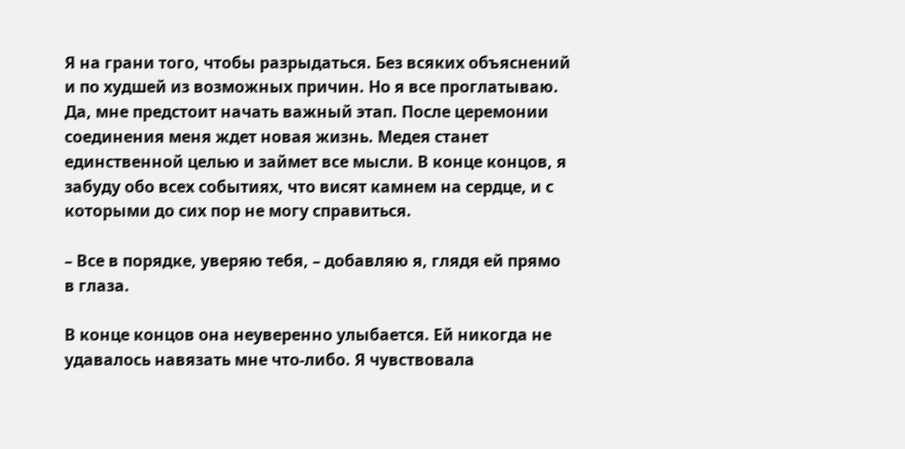Я на грани того, чтобы разрыдаться. Без всяких объяснений и по худшей из возможных причин. Но я все проглатываю. Да, мне предстоит начать важный этап. После церемонии соединения меня ждет новая жизнь. Медея станет единственной целью и займет все мысли. В конце концов, я забуду обо всех событиях, что висят камнем на сердце, и с которыми до сих пор не могу справиться.

– Все в порядке, уверяю тебя, – добавляю я, глядя ей прямо в глаза.

В конце концов она неуверенно улыбается. Ей никогда не удавалось навязать мне что-либо. Я чувствовала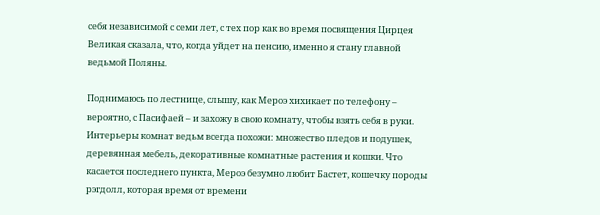себя независимой с семи лет, с тех пор как во время посвящения Цирцея Великая сказала, что, когда уйдет на пенсию, именно я стану главной ведьмой Поляны.

Поднимаюсь по лестнице, слышу, как Мероэ хихикает по телефону – вероятно, с Пасифаей – и захожу в свою комнату, чтобы взять себя в руки. Интерьеры комнат ведьм всегда похожи: множество пледов и подушек, деревянная мебель, декоративные комнатные растения и кошки. Что касается последнего пункта, Мероэ безумно любит Бастет, кошечку породы рэгдолл, которая время от времени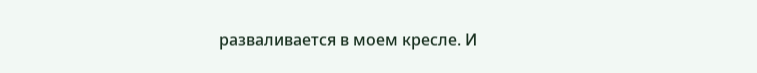разваливается в моем кресле. И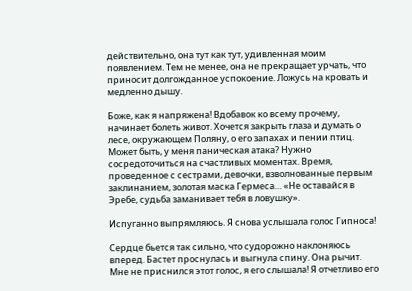действительно, она тут как тут, удивленная моим появлением. Тем не менее, она не прекращает урчать, что приносит долгожданное успокоение. Ложусь на кровать и медленно дышу.

Боже, как я напряжена! Вдобавок ко всему прочему, начинает болеть живот. Хочется закрыть глаза и думать о лесе, окружающем Поляну, о его запахах и пении птиц. Может быть, у меня паническая атака? Нужно сосредоточиться на счастливых моментах. Время, проведенное с сестрами, девочки, взволнованные первым заклинанием, золотая маска Гермеса… «Не оставайся в Эребе, судьба заманивает тебя в ловушку».

Испуганно выпрямляюсь. Я снова услышала голос Гипноса!

Сердце бьется так сильно, что судорожно наклоняюсь вперед. Бастет проснулась и выгнула спину. Она рычит. Мне не приснился этот голос, я его слышала! Я отчетливо его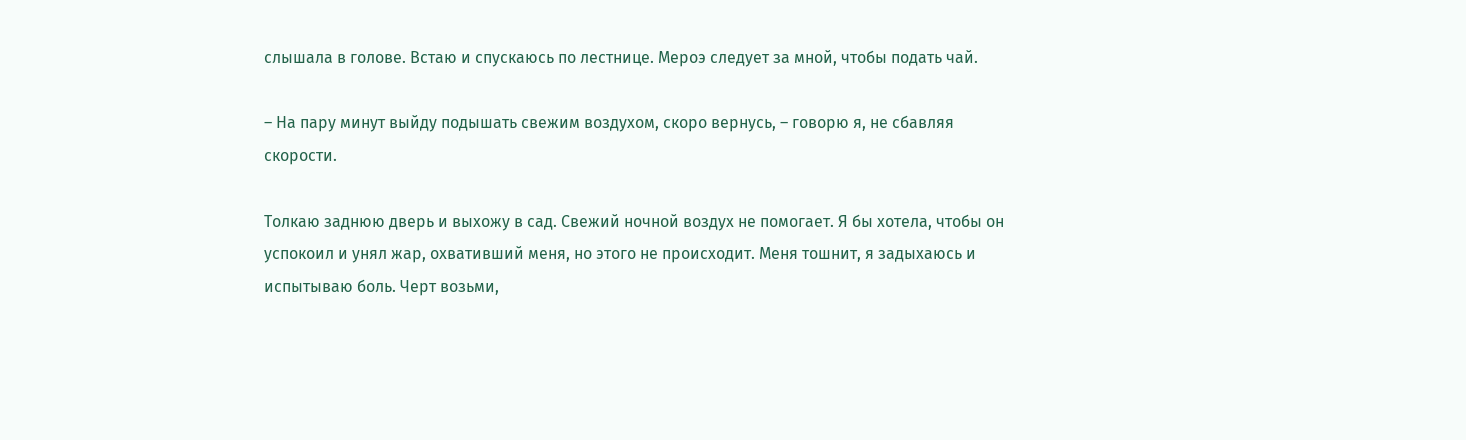слышала в голове. Встаю и спускаюсь по лестнице. Мероэ следует за мной, чтобы подать чай.

– На пару минут выйду подышать свежим воздухом, скоро вернусь, – говорю я, не сбавляя скорости.

Толкаю заднюю дверь и выхожу в сад. Свежий ночной воздух не помогает. Я бы хотела, чтобы он успокоил и унял жар, охвативший меня, но этого не происходит. Меня тошнит, я задыхаюсь и испытываю боль. Черт возьми,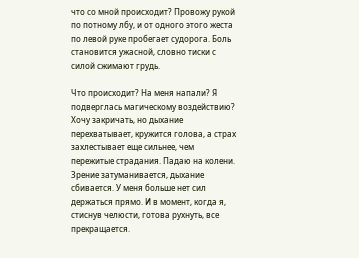что со мной происходит? Провожу рукой по потному лбу, и от одного этого жеста по левой руке пробегает судорога. Боль становится ужасной, словно тиски с силой сжимают грудь.

Что происходит? На меня напали? Я подверглась магическому воздействию? Хочу закричать, но дыхание перехватывает, кружится голова, а страх захлестывает еще сильнее, чем пережитые страдания. Падаю на колени. Зрение затуманивается, дыхание сбивается. У меня больше нет сил держаться прямо. И в момент, когда я, стиснув челюсти, готова рухнуть, все прекращается.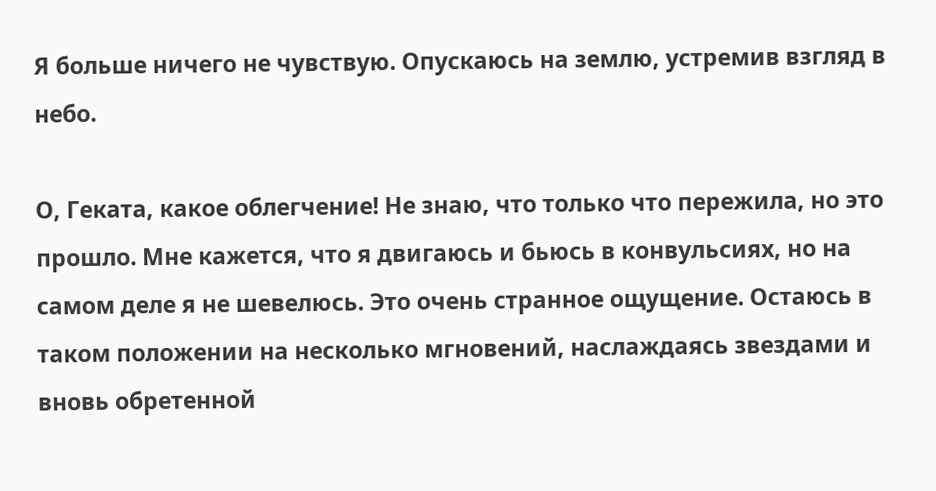Я больше ничего не чувствую. Опускаюсь на землю, устремив взгляд в небо.

О, Геката, какое облегчение! Не знаю, что только что пережила, но это прошло. Мне кажется, что я двигаюсь и бьюсь в конвульсиях, но на самом деле я не шевелюсь. Это очень странное ощущение. Остаюсь в таком положении на несколько мгновений, наслаждаясь звездами и вновь обретенной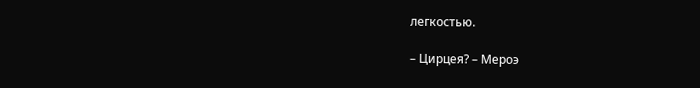легкостью.

– Цирцея? – Мероэ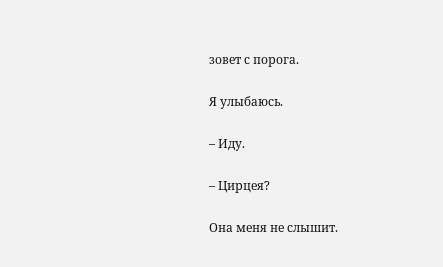зовет с порога.

Я улыбаюсь.

– Иду.

– Цирцея?

Она меня не слышит.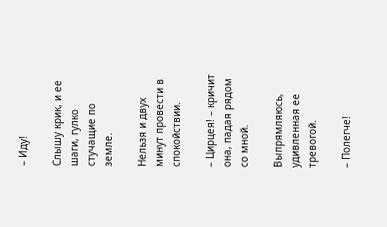– Иду!

Слышу крик, и ее шаги, гулко стучащие по земле.

Нельзя и двух минут провести в спокойствии.

– Цирцея! – кричит она, падая рядом со мной.

Выпрямляюсь, удивленная ее тревогой.

– Полегче!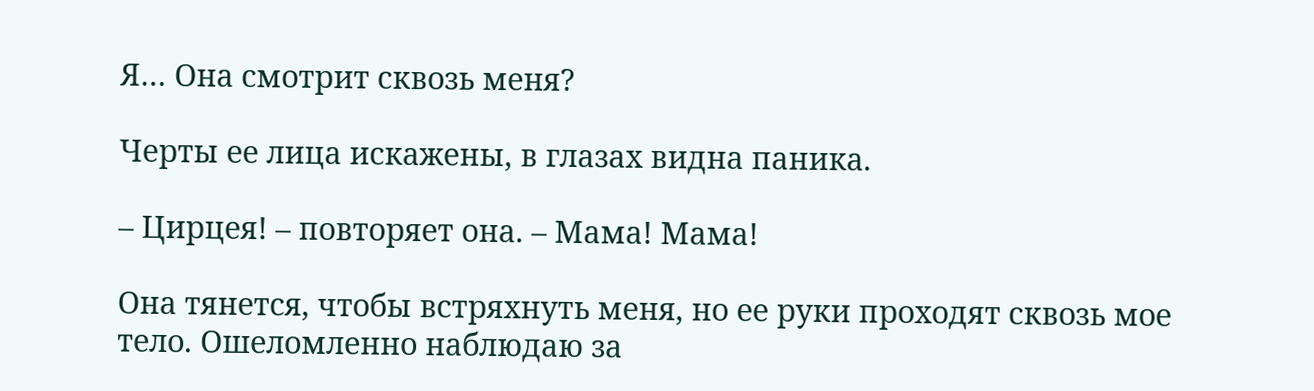Я… Она смотрит сквозь меня?

Черты ее лица искажены, в глазах видна паника.

– Цирцея! – повторяет она. – Мама! Мама!

Она тянется, чтобы встряхнуть меня, но ее руки проходят сквозь мое тело. Ошеломленно наблюдаю за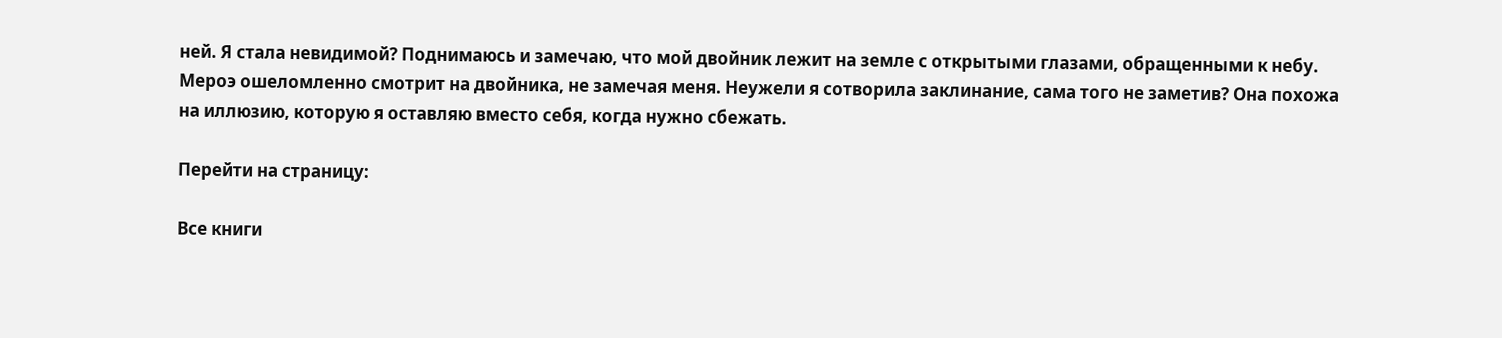ней. Я стала невидимой? Поднимаюсь и замечаю, что мой двойник лежит на земле с открытыми глазами, обращенными к небу. Мероэ ошеломленно смотрит на двойника, не замечая меня. Неужели я сотворила заклинание, сама того не заметив? Она похожа на иллюзию, которую я оставляю вместо себя, когда нужно сбежать.

Перейти на страницу:

Все книги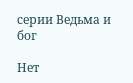серии Ведьма и бог

Нет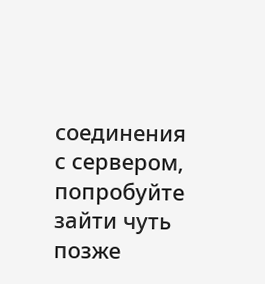соединения с сервером, попробуйте зайти чуть позже